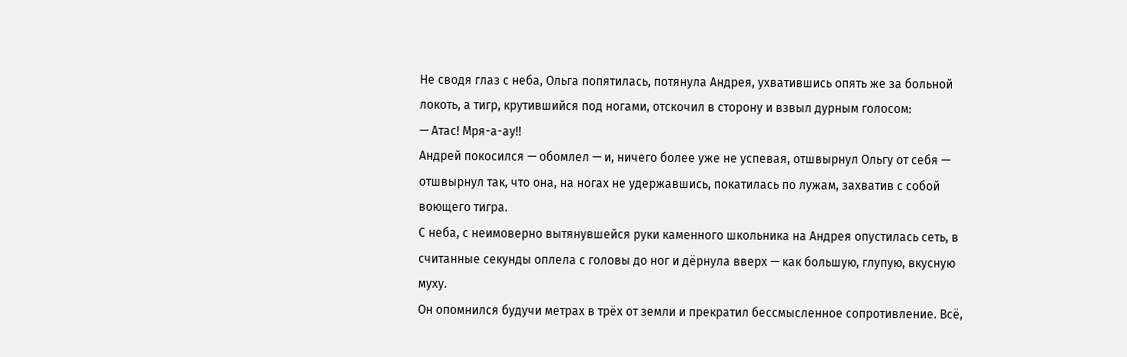Не сводя глаз с неба, Ольга попятилась, потянула Андрея, ухватившись опять же за больной локоть, а тигр, крутившийся под ногами, отскочил в сторону и взвыл дурным голосом:
— Атас! Мря-а-ау!!
Андрей покосился — обомлел — и, ничего более уже не успевая, отшвырнул Ольгу от себя — отшвырнул так, что она, на ногах не удержавшись, покатилась по лужам, захватив с собой воющего тигра.
С неба, с неимоверно вытянувшейся руки каменного школьника на Андрея опустилась сеть, в считанные секунды оплела с головы до ног и дёрнула вверх — как большую, глупую, вкусную муху.
Он опомнился будучи метрах в трёх от земли и прекратил бессмысленное сопротивление. Всё,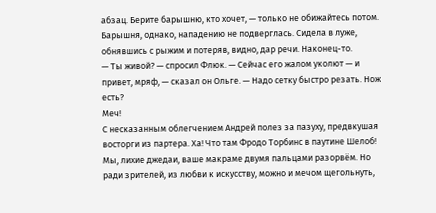абзац. Берите барышню, кто хочет, — только не обижайтесь потом.
Барышня, однако, нападению не подверглась. Сидела в луже, обнявшись с рыжим и потеряв, видно, дар речи. Наконец-то.
— Ты живой? — спросил Флюк. — Сейчас его жалом уколют — и привет, мряф, — сказал он Ольге. — Надо сетку быстро резать. Нож есть?
Меч!
С несказанным облегчением Андрей полез за пазуху, предвкушая восторги из партера. Ха! Что там Фродо Торбинс в паутине Шелоб! Мы, лихие джедаи, ваше макраме двумя пальцами разорвём. Но ради зрителей, из любви к искусству, можно и мечом щегольнуть,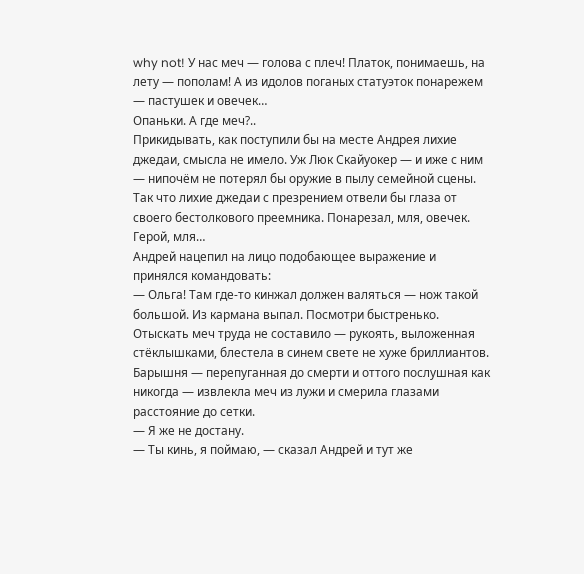why not! У нас меч — голова с плеч! Платок, понимаешь, на лету — пополам! А из идолов поганых статуэток понарежем — пастушек и овечек…
Опаньки. А где меч?..
Прикидывать, как поступили бы на месте Андрея лихие джедаи, смысла не имело. Уж Люк Скайуокер — и иже с ним — нипочём не потерял бы оружие в пылу семейной сцены. Так что лихие джедаи с презрением отвели бы глаза от своего бестолкового преемника. Понарезал, мля, овечек. Герой, мля…
Андрей нацепил на лицо подобающее выражение и принялся командовать:
— Ольга! Там где-то кинжал должен валяться — нож такой большой. Из кармана выпал. Посмотри быстренько.
Отыскать меч труда не составило — рукоять, выложенная стёклышками, блестела в синем свете не хуже бриллиантов. Барышня — перепуганная до смерти и оттого послушная как никогда — извлекла меч из лужи и смерила глазами расстояние до сетки.
— Я же не достану.
— Ты кинь, я поймаю, — сказал Андрей и тут же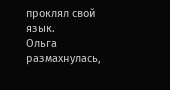проклял свой язык.
Ольга размахнулась,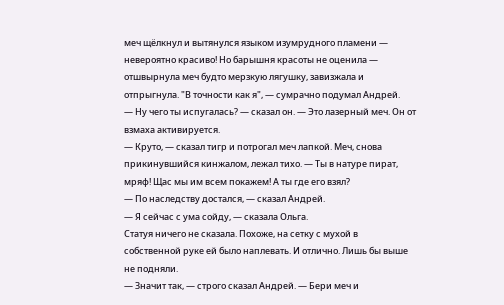меч щёлкнул и вытянулся языком изумрудного пламени — невероятно красиво! Но барышня красоты не оценила — отшвырнула меч будто мерзкую лягушку, завизжала и отпрыгнула. "В точности как я", — сумрачно подумал Андрей.
— Ну чего ты испугалась? — сказал он. — Это лазерный меч. Он от взмаха активируется.
— Круто, — сказал тигр и потрогал меч лапкой. Меч, снова прикинувшийся кинжалом, лежал тихо. — Ты в натуре пират, мряф! Щас мы им всем покажем! А ты где его взял?
— По наследству достался, — сказал Андрей.
— Я сейчас с ума сойду, — сказала Ольга.
Статуя ничего не сказала. Похоже, на сетку с мухой в собственной руке ей было наплевать. И отлично. Лишь бы выше не подняли.
— Значит так, — строго сказал Андрей. — Бери меч и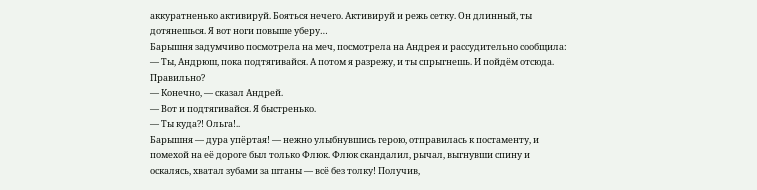аккуратненько активируй. Бояться нечего. Активируй и режь сетку. Он длинный, ты дотянешься. Я вот ноги повыше уберу…
Барышня задумчиво посмотрела на меч, посмотрела на Андрея и рассудительно сообщила:
— Ты, Андрюш, пока подтягивайся. А потом я разрежу, и ты спрыгнешь. И пойдём отсюда. Правильно?
— Конечно, — сказал Андрей.
— Вот и подтягивайся. Я быстренько.
— Ты куда?! Ольга!..
Барышня — дура упёртая! — нежно улыбнувшись герою, отправилась к постаменту, и помехой на её дороге был только Флюк. Флюк скандалил, рычал, выгнувши спину и оскалясь, хватал зубами за штаны — всё без толку! Получив,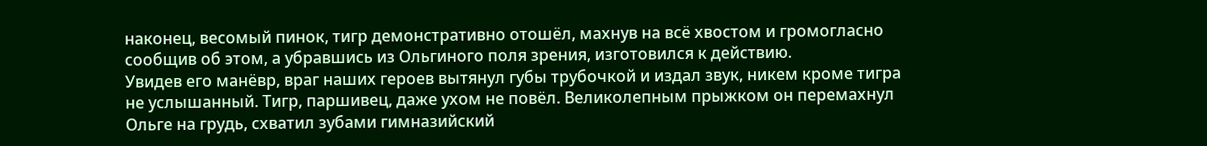наконец, весомый пинок, тигр демонстративно отошёл, махнув на всё хвостом и громогласно сообщив об этом, а убравшись из Ольгиного поля зрения, изготовился к действию.
Увидев его манёвр, враг наших героев вытянул губы трубочкой и издал звук, никем кроме тигра не услышанный. Тигр, паршивец, даже ухом не повёл. Великолепным прыжком он перемахнул Ольге на грудь, схватил зубами гимназийский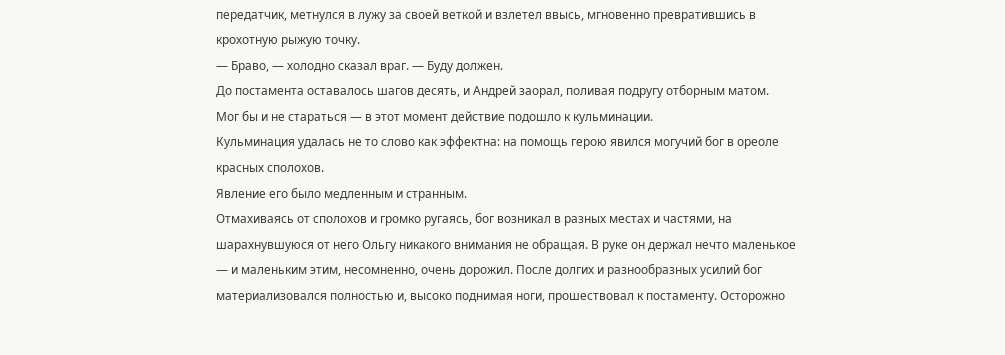передатчик, метнулся в лужу за своей веткой и взлетел ввысь, мгновенно превратившись в крохотную рыжую точку.
— Браво, — холодно сказал враг. — Буду должен.
До постамента оставалось шагов десять, и Андрей заорал, поливая подругу отборным матом.
Мог бы и не стараться — в этот момент действие подошло к кульминации.
Кульминация удалась не то слово как эффектна: на помощь герою явился могучий бог в ореоле красных сполохов.
Явление его было медленным и странным.
Отмахиваясь от сполохов и громко ругаясь, бог возникал в разных местах и частями, на шарахнувшуюся от него Ольгу никакого внимания не обращая. В руке он держал нечто маленькое — и маленьким этим, несомненно, очень дорожил. После долгих и разнообразных усилий бог материализовался полностью и, высоко поднимая ноги, прошествовал к постаменту. Осторожно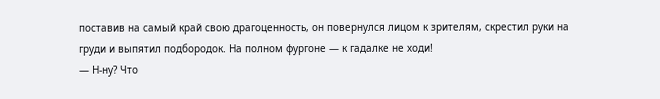поставив на самый край свою драгоценность, он повернулся лицом к зрителям, скрестил руки на груди и выпятил подбородок. На полном фургоне — к гадалке не ходи!
— Н-ну? Что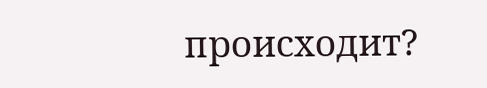происходит?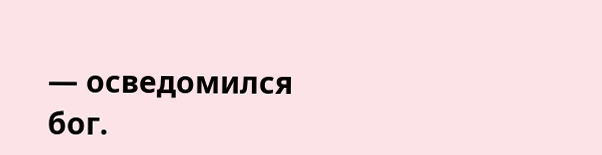— осведомился бог.